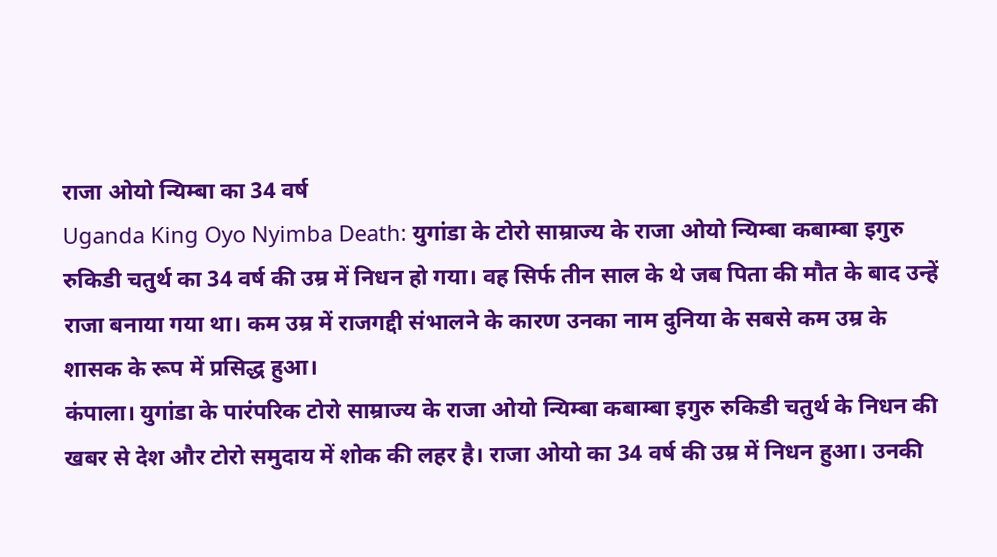राजा ओयो न्यिम्बा का 34 वर्ष
Uganda King Oyo Nyimba Death: युगांडा के टोरो साम्राज्य के राजा ओयो न्यिम्बा कबाम्बा इगुरु रुकिडी चतुर्थ का 34 वर्ष की उम्र में निधन हो गया। वह सिर्फ तीन साल के थे जब पिता की मौत के बाद उन्हें राजा बनाया गया था। कम उम्र में राजगद्दी संभालने के कारण उनका नाम दुनिया के सबसे कम उम्र के शासक के रूप में प्रसिद्ध हुआ।
कंपाला। युगांडा के पारंपरिक टोरो साम्राज्य के राजा ओयो न्यिम्बा कबाम्बा इगुरु रुकिडी चतुर्थ के निधन की खबर से देश और टोरो समुदाय में शोक की लहर है। राजा ओयो का 34 वर्ष की उम्र में निधन हुआ। उनकी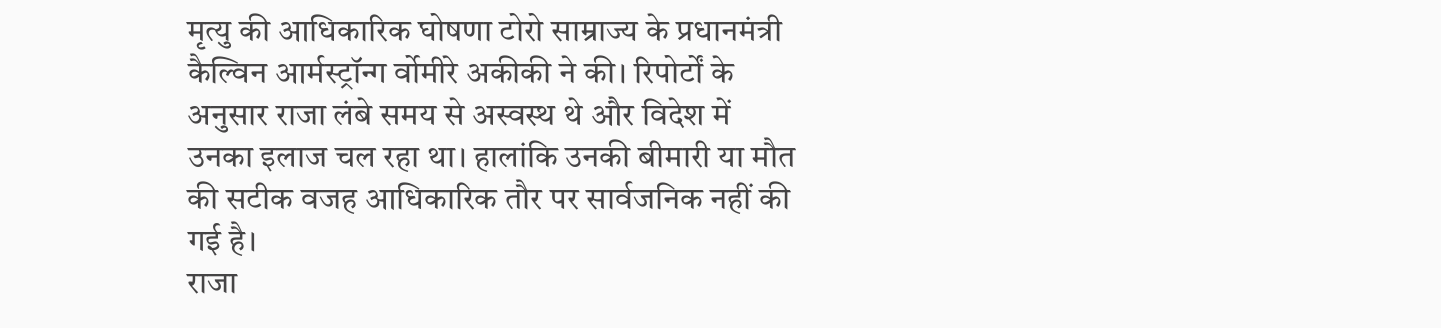मृत्यु की आधिकारिक घोषणा टोरो साम्राज्य के प्रधानमंत्री कैल्विन आर्मस्ट्रॉन्ग र्वोमीरे अकीकी ने की। रिपोर्टों के अनुसार राजा लंबे समय से अस्वस्थ थे और विदेश में उनका इलाज चल रहा था। हालांकि उनकी बीमारी या मौत की सटीक वजह आधिकारिक तौर पर सार्वजनिक नहीं की गई है।
राजा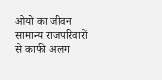ओयो का जीवन सामान्य राजपरिवारों से काफी अलग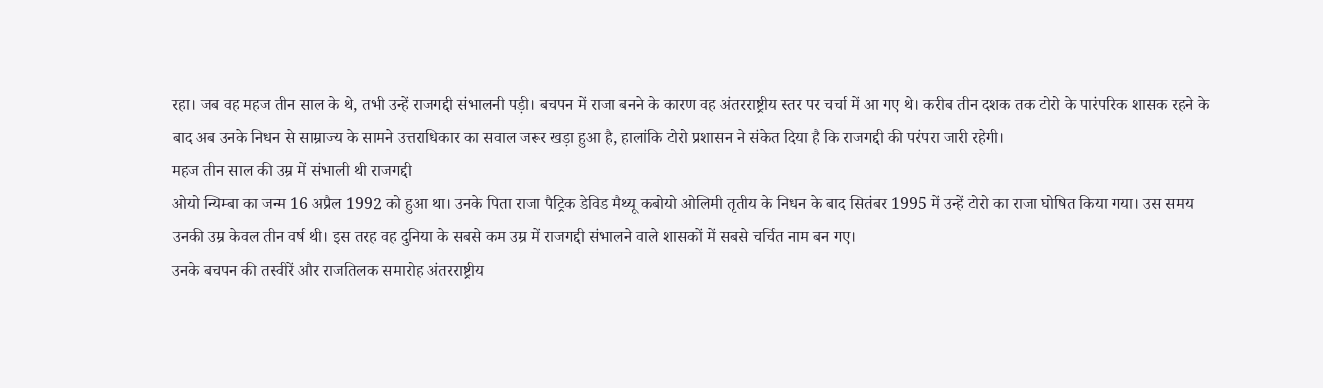रहा। जब वह महज तीन साल के थे, तभी उन्हें राजगद्दी संभालनी पड़ी। बचपन में राजा बनने के कारण वह अंतरराष्ट्रीय स्तर पर चर्चा में आ गए थे। करीब तीन दशक तक टोरो के पारंपरिक शासक रहने के बाद अब उनके निधन से साम्राज्य के सामने उत्तराधिकार का सवाल जरूर खड़ा हुआ है, हालांकि टोरो प्रशासन ने संकेत दिया है कि राजगद्दी की परंपरा जारी रहेगी।
महज तीन साल की उम्र में संभाली थी राजगद्दी
ओयो न्यिम्बा का जन्म 16 अप्रैल 1992 को हुआ था। उनके पिता राजा पैट्रिक डेविड मैथ्यू कबोयो ओलिमी तृतीय के निधन के बाद सितंबर 1995 में उन्हें टोरो का राजा घोषित किया गया। उस समय उनकी उम्र केवल तीन वर्ष थी। इस तरह वह दुनिया के सबसे कम उम्र में राजगद्दी संभालने वाले शासकों में सबसे चर्चित नाम बन गए।
उनके बचपन की तस्वीरें और राजतिलक समारोह अंतरराष्ट्रीय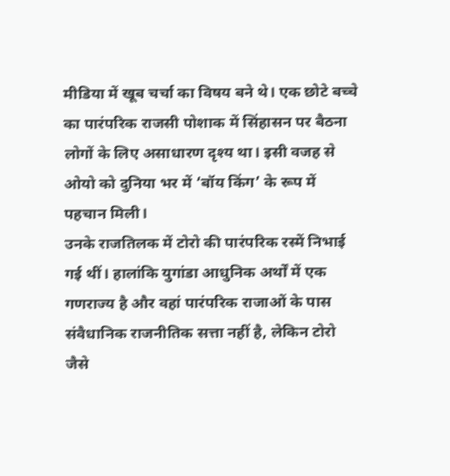मीडिया में खूब चर्चा का विषय बने थे। एक छोटे बच्चे का पारंपरिक राजसी पोशाक में सिंहासन पर बैठना लोगों के लिए असाधारण दृश्य था। इसी वजह से ओयो को दुनिया भर में ‘बॉय किंग’ के रूप में पहचान मिली।
उनके राजतिलक में टोरो की पारंपरिक रस्में निभाई गई थीं। हालांकि युगांडा आधुनिक अर्थों में एक गणराज्य है और वहां पारंपरिक राजाओं के पास संवैधानिक राजनीतिक सत्ता नहीं है, लेकिन टोरो जैसे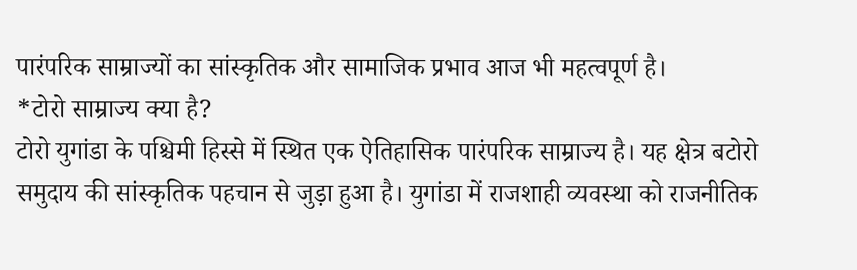पारंपरिक साम्राज्यों का सांस्कृतिक और सामाजिक प्रभाव आज भी महत्वपूर्ण है।
*टोरो साम्राज्य क्या है?
टोरो युगांडा के पश्चिमी हिस्से में स्थित एक ऐतिहासिक पारंपरिक साम्राज्य है। यह क्षेत्र बटोरो समुदाय की सांस्कृतिक पहचान से जुड़ा हुआ है। युगांडा में राजशाही व्यवस्था को राजनीतिक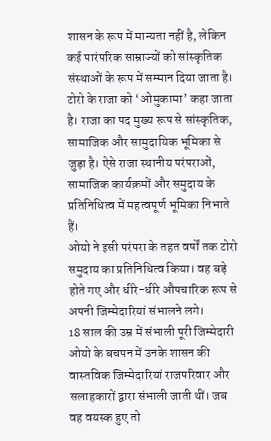शासन के रूप में मान्यता नहीं है, लेकिन कई पारंपरिक साम्राज्यों को सांस्कृतिक संस्थाओं के रूप में सम्मान दिया जाता है।
टोरो के राजा को ‘ओमुकामा’ कहा जाता है। राजा का पद मुख्य रूप से सांस्कृतिक, सामाजिक और सामुदायिक भूमिका से जुड़ा है। ऐसे राजा स्थानीय परंपराओं, सामाजिक कार्यक्रमों और समुदाय के प्रतिनिधित्व में महत्वपूर्ण भूमिका निभाते हैं।
ओयो ने इसी परंपरा के तहत वर्षों तक टोरो समुदाय का प्रतिनिधित्व किया। वह बड़े होते गए और धीरे-धीरे औपचारिक रूप से अपनी जिम्मेदारियां संभालने लगे।
18 साल की उम्र में संभाली पूरी जिम्मेदारी
ओयो के बचपन में उनके शासन की वास्तविक जिम्मेदारियां राजपरिवार और सलाहकारों द्वारा संभाली जाती थीं। जब वह वयस्क हुए तो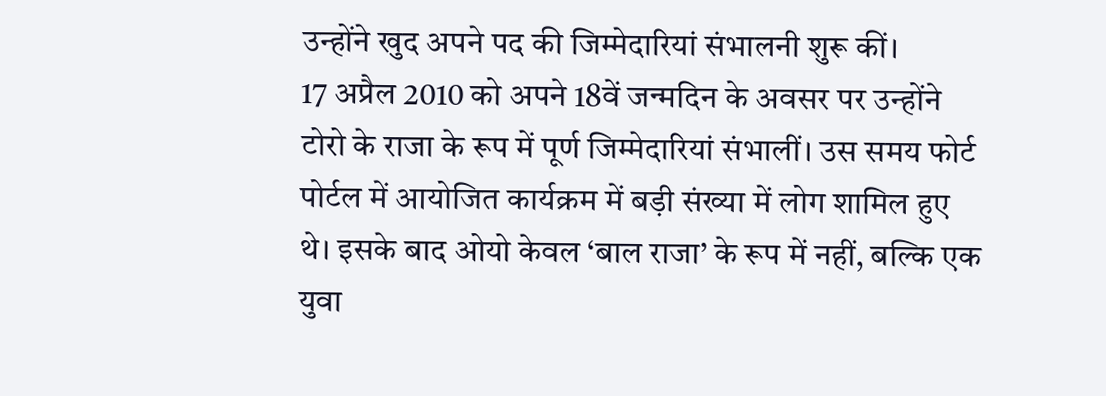उन्होंने खुद अपने पद की जिम्मेदारियां संभालनी शुरू कीं।
17 अप्रैल 2010 को अपने 18वें जन्मदिन के अवसर पर उन्होंने टोरो के राजा के रूप में पूर्ण जिम्मेदारियां संभालीं। उस समय फोर्ट पोर्टल में आयोजित कार्यक्रम में बड़ी संख्या में लोग शामिल हुए थे। इसके बाद ओयो केवल ‘बाल राजा’ के रूप में नहीं, बल्कि एक युवा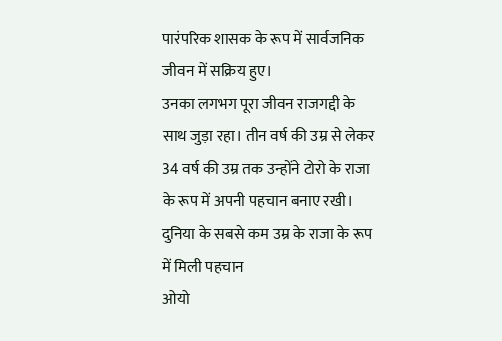पारंपरिक शासक के रूप में सार्वजनिक जीवन में सक्रिय हुए।
उनका लगभग पूरा जीवन राजगद्दी के साथ जुड़ा रहा। तीन वर्ष की उम्र से लेकर 34 वर्ष की उम्र तक उन्होंने टोरो के राजा के रूप में अपनी पहचान बनाए रखी।
दुनिया के सबसे कम उम्र के राजा के रूप में मिली पहचान
ओयो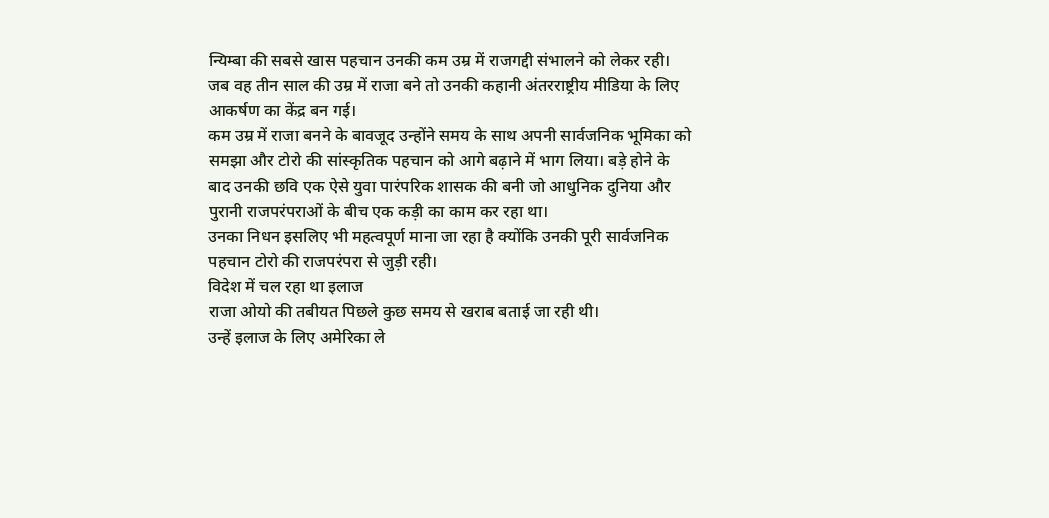न्यिम्बा की सबसे खास पहचान उनकी कम उम्र में राजगद्दी संभालने को लेकर रही। जब वह तीन साल की उम्र में राजा बने तो उनकी कहानी अंतरराष्ट्रीय मीडिया के लिए आकर्षण का केंद्र बन गई।
कम उम्र में राजा बनने के बावजूद उन्होंने समय के साथ अपनी सार्वजनिक भूमिका को समझा और टोरो की सांस्कृतिक पहचान को आगे बढ़ाने में भाग लिया। बड़े होने के बाद उनकी छवि एक ऐसे युवा पारंपरिक शासक की बनी जो आधुनिक दुनिया और पुरानी राजपरंपराओं के बीच एक कड़ी का काम कर रहा था।
उनका निधन इसलिए भी महत्वपूर्ण माना जा रहा है क्योंकि उनकी पूरी सार्वजनिक पहचान टोरो की राजपरंपरा से जुड़ी रही।
विदेश में चल रहा था इलाज
राजा ओयो की तबीयत पिछले कुछ समय से खराब बताई जा रही थी।
उन्हें इलाज के लिए अमेरिका ले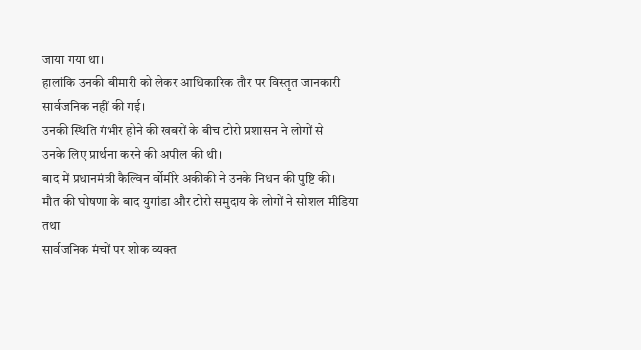जाया गया था।
हालांकि उनकी बीमारी को लेकर आधिकारिक तौर पर विस्तृत जानकारी सार्वजनिक नहीं की गई।
उनकी स्थिति गंभीर होने की खबरों के बीच टोरो प्रशासन ने लोगों से
उनके लिए प्रार्थना करने की अपील की थी।
बाद में प्रधानमंत्री कैल्विन र्वोमीरे अकीकी ने उनके निधन की पुष्टि की।
मौत की घोषणा के बाद युगांडा और टोरो समुदाय के लोगों ने सोशल मीडिया तथा
सार्वजनिक मंचों पर शोक व्यक्त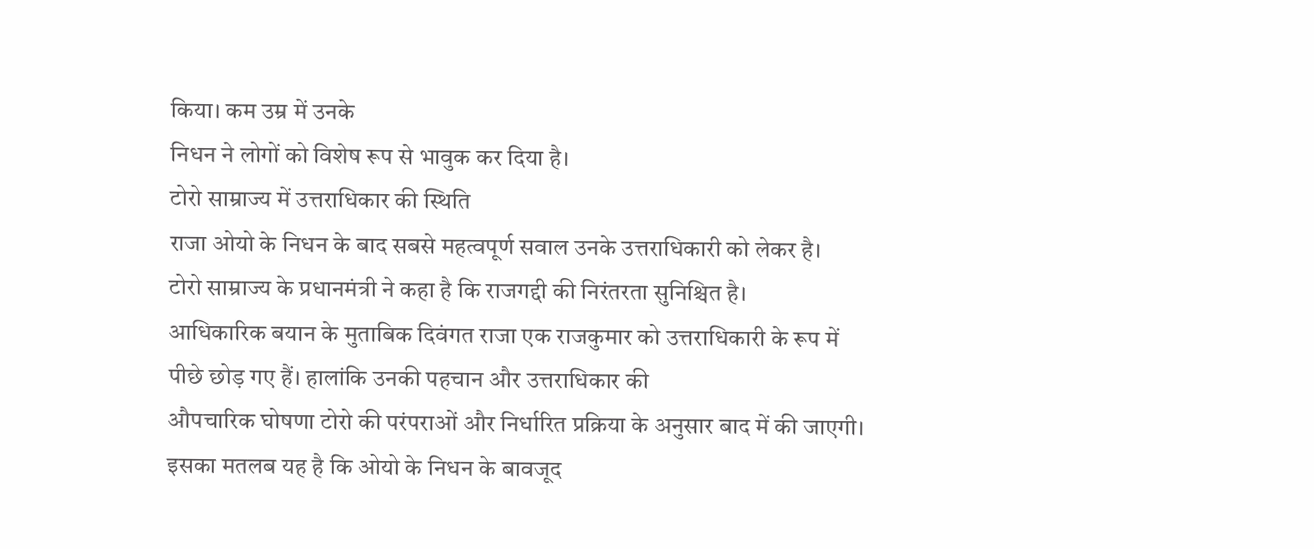किया। कम उम्र में उनके
निधन ने लोगों को विशेष रूप से भावुक कर दिया है।
टोरो साम्राज्य में उत्तराधिकार की स्थिति
राजा ओयो के निधन के बाद सबसे महत्वपूर्ण सवाल उनके उत्तराधिकारी को लेकर है।
टोरो साम्राज्य के प्रधानमंत्री ने कहा है कि राजगद्दी की निरंतरता सुनिश्चित है।
आधिकारिक बयान के मुताबिक दिवंगत राजा एक राजकुमार को उत्तराधिकारी के रूप में
पीछे छोड़ गए हैं। हालांकि उनकी पहचान और उत्तराधिकार की
औपचारिक घोषणा टोरो की परंपराओं और निर्धारित प्रक्रिया के अनुसार बाद में की जाएगी।
इसका मतलब यह है कि ओयो के निधन के बावजूद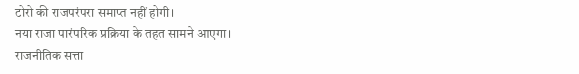टोरो की राजपरंपरा समाप्त नहीं होगी।
नया राजा पारंपरिक प्रक्रिया के तहत सामने आएगा।
राजनीतिक सत्ता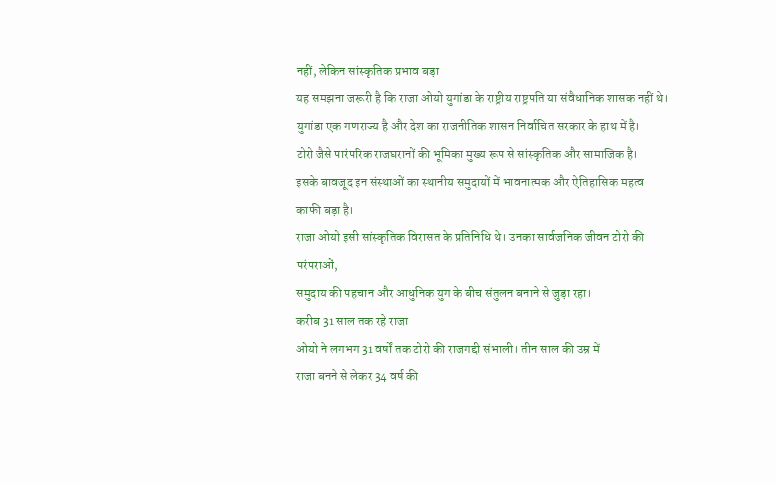नहीं, लेकिन सांस्कृतिक प्रभाव बड़ा
यह समझना जरूरी है कि राजा ओयो युगांडा के राष्ट्रीय राष्ट्रपति या संवैधानिक शासक नहीं थे।
युगांडा एक गणराज्य है और देश का राजनीतिक शासन निर्वाचित सरकार के हाथ में है।
टोरो जैसे पारंपरिक राजघरानों की भूमिका मुख्य रूप से सांस्कृतिक और सामाजिक है।
इसके बावजूद इन संस्थाओं का स्थानीय समुदायों में भावनात्मक और ऐतिहासिक महत्व काफी बड़ा है।
राजा ओयो इसी सांस्कृतिक विरासत के प्रतिनिधि थे। उनका सार्वजनिक जीवन टोरो की परंपराओं,
समुदाय की पहचान और आधुनिक युग के बीच संतुलन बनाने से जुड़ा रहा।
करीब 31 साल तक रहे राजा
ओयो ने लगभग 31 वर्षों तक टोरो की राजगद्दी संभाली। तीन साल की उम्र में
राजा बनने से लेकर 34 वर्ष की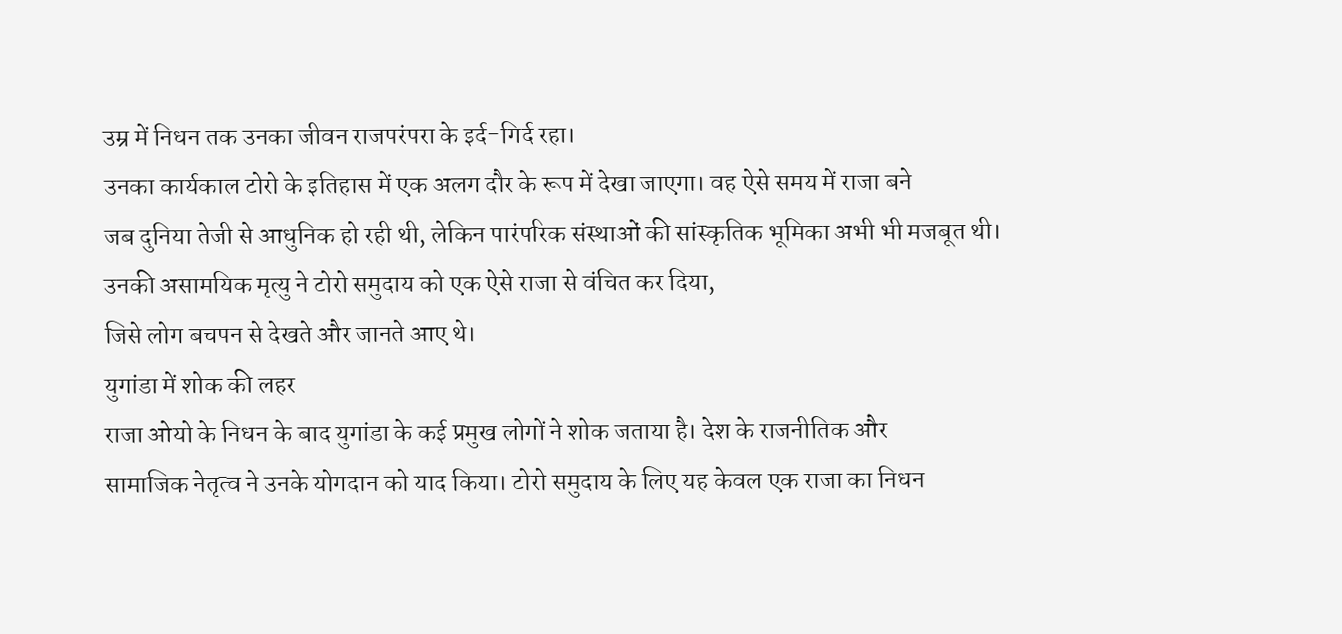उम्र में निधन तक उनका जीवन राजपरंपरा के इर्द-गिर्द रहा।
उनका कार्यकाल टोरो के इतिहास में एक अलग दौर के रूप में देखा जाएगा। वह ऐसे समय में राजा बने
जब दुनिया तेजी से आधुनिक हो रही थी, लेकिन पारंपरिक संस्थाओं की सांस्कृतिक भूमिका अभी भी मजबूत थी।
उनकी असामयिक मृत्यु ने टोरो समुदाय को एक ऐसे राजा से वंचित कर दिया,
जिसे लोग बचपन से देखते और जानते आए थे।
युगांडा में शोक की लहर
राजा ओयो के निधन के बाद युगांडा के कई प्रमुख लोगों ने शोक जताया है। देश के राजनीतिक और
सामाजिक नेतृत्व ने उनके योगदान को याद किया। टोरो समुदाय के लिए यह केवल एक राजा का निधन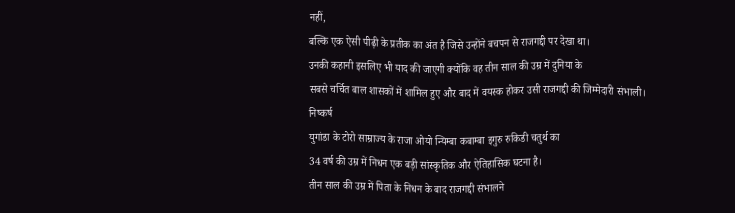नहीं,
बल्कि एक ऐसी पीढ़ी के प्रतीक का अंत है जिसे उन्होंने बचपन से राजगद्दी पर देखा था।
उनकी कहानी इसलिए भी याद की जाएगी क्योंकि वह तीन साल की उम्र में दुनिया के
सबसे चर्चित बाल शासकों में शामिल हुए और बाद में वयस्क होकर उसी राजगद्दी की जिम्मेदारी संभाली।
निष्कर्ष
युगांडा के टोरो साम्राज्य के राजा ओयो न्यिम्बा कबाम्बा इगुरु रुकिडी चतुर्थ का
34 वर्ष की उम्र में निधन एक बड़ी सांस्कृतिक और ऐतिहासिक घटना है।
तीन साल की उम्र में पिता के निधन के बाद राजगद्दी संभालने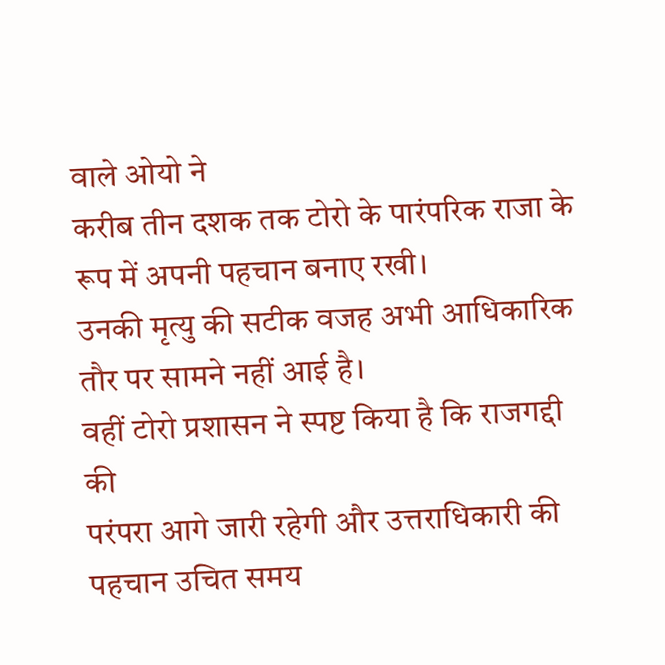वाले ओयो ने
करीब तीन दशक तक टोरो के पारंपरिक राजा के रूप में अपनी पहचान बनाए रखी।
उनकी मृत्यु की सटीक वजह अभी आधिकारिक तौर पर सामने नहीं आई है।
वहीं टोरो प्रशासन ने स्पष्ट किया है कि राजगद्दी की
परंपरा आगे जारी रहेगी और उत्तराधिकारी की पहचान उचित समय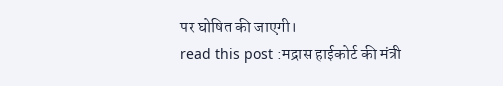पर घोषित की जाएगी।
read this post :मद्रास हाईकोर्ट की मंत्री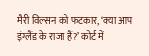मैरी विल्सन को फटकार, ‘क्या आप इंग्लैंड के राजा हैं?’ कोर्ट में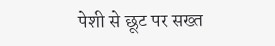पेशी से छूट पर सख्त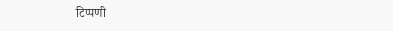टिप्पणी